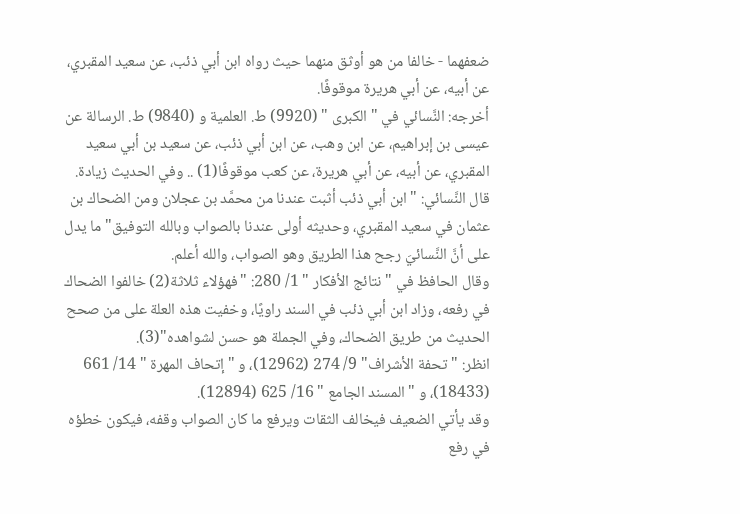ضعفهما - خالفا من هو أوثق منهما حيث رواه ابن أبي ذئب، عن سعيد المقبري، عن أبيه، عن أبي هريرة موقوفًا.
أخرجه: النَّسائي في " الكبرى " (9920) ط. العلمية و (9840) ط. الرسالة عن عيسى بن إبراهيم، عن ابن وهب، عن ابن أبي ذئب، عن سعيد بن أبي سعيد المقبري، عن أبيه، عن أبي هريرة، عن كعب موقوفًا(1) .. وفي الحديث زيادة.
قال النَّسائي: "ابن أبي ذئب أثبت عندنا من محمَّد بن عجلان ومن الضحاك بن عثمان في سعيد المقبري، وحديثه أولى عندنا بالصواب وبالله التوفيق" ما يدل على أنَّ النَّسائيَ رجح هذا الطريق وهو الصواب، والله أعلم.
وقال الحافظ في " نتائج الأفكار " 1/ 280: "فهؤلاء ثلاثة(2) خالفوا الضحاك في رفعه، وزاد ابن أبي ذئب في السند راويًا، وخفيت هذه العلة على من صحح الحديث من طريق الضحاك، وفي الجملة هو حسن لشواهده"(3).
انظر: "تحفة الأشراف" 9/ 274 (12962)، و " إتحاف المهرة " 14/ 661 (18433)، و " المسند الجامع " 16/ 625 (12894).
وقد يأتي الضعيف فيخالف الثقات ويرفع ما كان الصواب وقفه، فيكون خطؤه في رفع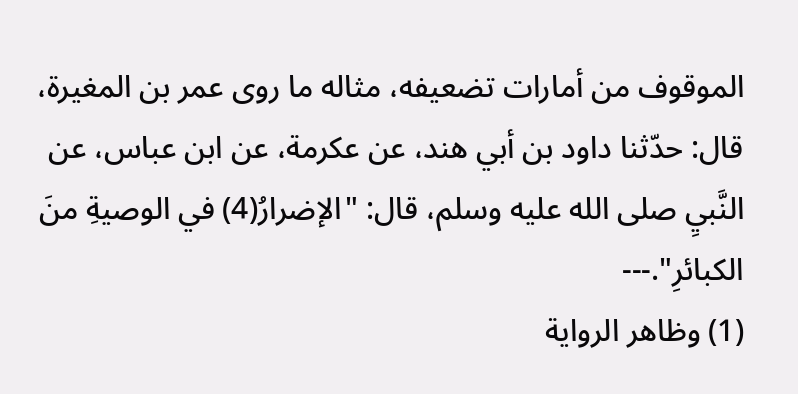الموقوف من أمارات تضعيفه، مثاله ما روى عمر بن المغيرة، قال: حدّثنا داود بن أبي هند، عن عكرمة، عن ابن عباس، عن النَّبيِ صلى الله عليه وسلم، قال: "الإضرارُ(4) في الوصيةِ منَ الكبائرِ".---
(1) وظاهر الرواية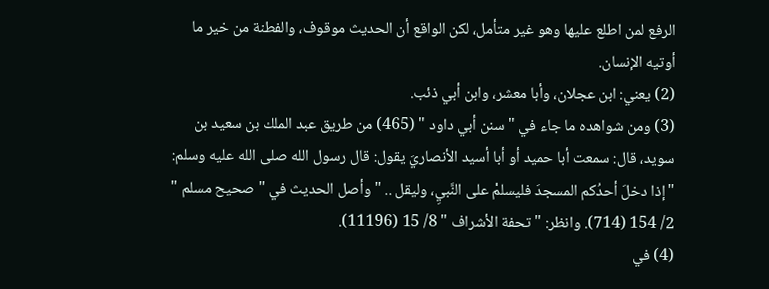الرفع لمن اطلع عليها وهو غير متأمل، لكن الواقع أن الحديث موقوف، والفطنة من خير ما أوتيه الإنسان.
(2) يعني: ابن عجلان، وأبا معشر، وابن أبي ذئب.
(3) ومن شواهده ما جاء في " سنن أبي داود " (465) من طريق عبد الملك بن سعيد بن سويد، قال: سمعت أبا حميد أو أبا أسيد الأنصاريَ يقول: قال رسول الله صلى الله عليه وسلم: "إذا دخلَ أحدُكم المسجدَ فليسلمْ على النَّبيِ، وليقل .. " وأصل الحديث في " صحيح مسلم " 2/ 154 (714). وانظر: " تحفة الأشراف " 8/ 15 (11196).
(4) في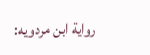رواية ابن مردويه: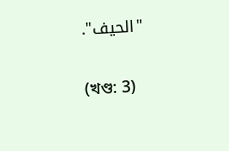"الحيف".

(খণ্ড: 3)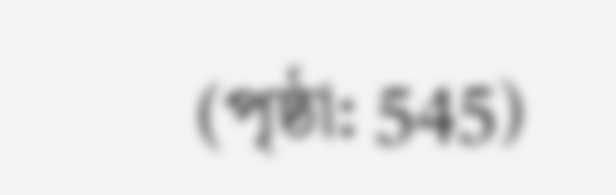(পৃষ্ঠা: 545)